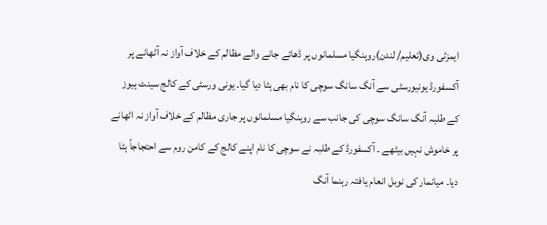ایمزٹی وی(تعلیم/ لندن)روہنگیا مسلمانوں پر ڈھائے جانے والے مظالم کے خلاف آواز نہ آٹھانے پر آکسفورڈ یونیورسٹی سے آنگ سانگ سوچی کا نام بھی ہٹا دیا گیا۔ یونی ورسٹی کے کالج سینٹ ہیوز کے طلبہ آنگ سانگ سوچی کی جانب سے روہنگیا مسلمانوں پر جاری مظالم کے خلاف آواز نہ اٹھانے پر خاموش نہیں بیٹھے ۔ آکسفورڈ کے طلبہ نے سوچی کا نام اپنے کالج کے کامن روم سے احتجاجاً ہٹا دیا۔ میانمار کی نوبل انعام یافتہ رہنما آنگ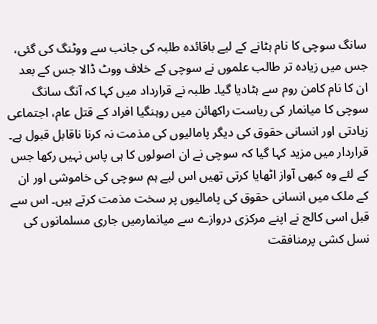سانگ سوچی کا نام ہٹانے کے لیے باقائدہ طلبہ کی جانب سے ووٹنگ کی گئی، جس میں زیادہ تر طالب علموں نے سوچی کے خلاف ووٹ ڈالا جس کے بعد ان کا نام کامن روم سے ہٹادیا گیا۔ طلبہ نے قرارداد میں کہا کہ آنگ سانگ سوچی کا میانمار کی ریاست راکھائن میں روہنگیا افراد کے قتل عام، اجتماعی زیادتی اور انسانی حقوق کی دیگر پامالیوں کی مذمت نہ کرنا ناقابل قبول ہے۔ قراردار میں مزید کہا گیا کہ سوچی نے ان اصولوں کا ہی پاس نہیں رکھا جس کے لئے وہ کبھی آواز اٹھایا کرتی تھیں اس لیے ہم سوچی کی خاموشی اور ان کے ملک میں انسانی حقوق کی پامالیوں پر سخت مذمت کرتے ہیں۔ اس سے قبل اسی کالج نے اپنے مرکزی دروازے سے میانمارمیں جاری مسلمانوں کی نسل کشی پرمنافقت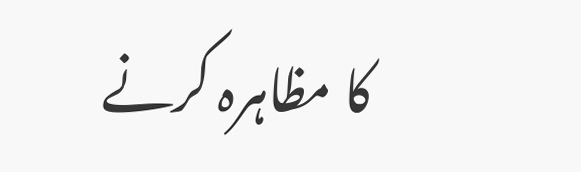کا مظاہرہ کرنے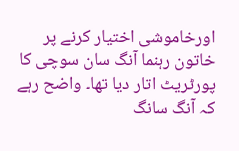اورخاموشی اختیار کرنے پر خاتون رہنما آنگ سان سوچی کا پورٹریٹ اتار دیا تھا۔ واضح رہے کہ آنگ سانگ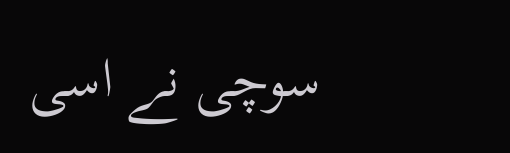سوچی نے اسی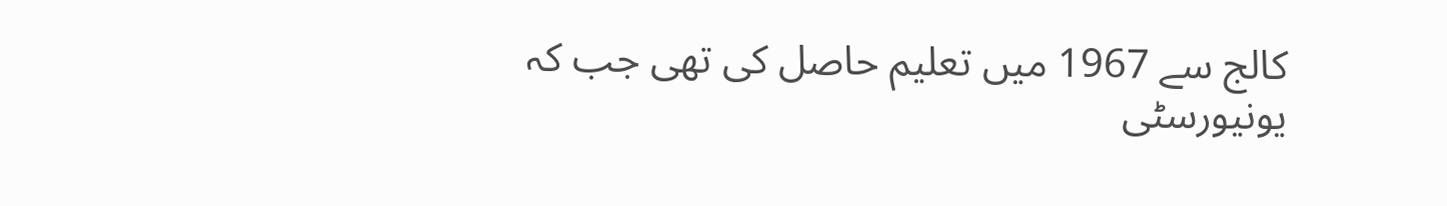کالج سے 1967 میں تعلیم حاصل کی تھی جب کہ یونیورسٹی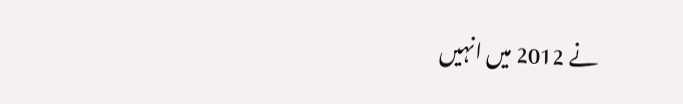نے 2012 میں انہیں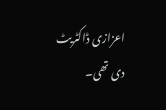اعزازی ڈاکٹریٹ دی تھی۔